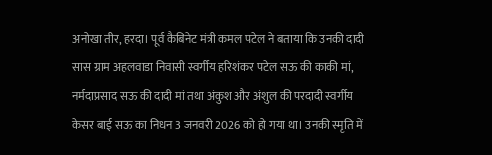अनोखा तीर, हरदा। पूर्व कैबिनेट मंत्री कमल पटेल ने बताया कि उनकी दादी सास ग्राम अहलवाडा निवासी स्वर्गीय हरिशंकर पटेल सऊ की काकी मां, नर्मदाप्रसाद सऊ की दादी मां तथा अंकुश और अंशुल की परदादी स्वर्गीय केसर बाई सऊ का निधन 3 जनवरी 2026 को हो गया था। उनकी स्मृति में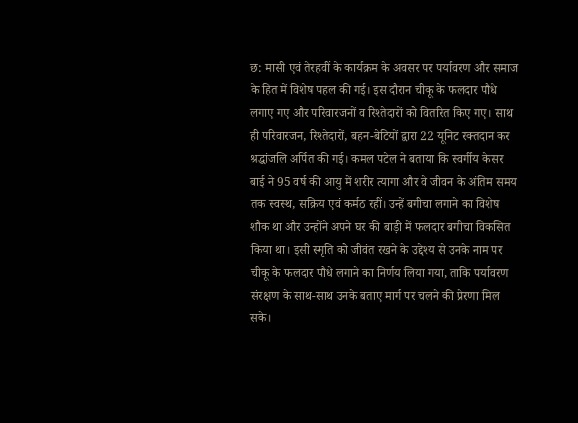छ: मासी एवं तेरहवीं के कार्यक्रम के अवसर पर पर्यावरण और समाज के हित में विशेष पहल की गई। इस दौरान चीकू के फलदार पौधे लगाए गए और परिवारजनों व रिश्तेदारों को वितरित किए गए। साथ ही परिवारजन, रिश्तेदारों, बहन-बेटियों द्वारा 22 यूनिट रक्तदान कर श्रद्धांजलि अर्पित की गई। कमल पटेल ने बताया कि स्वर्गीय केसर बाई ने 95 वर्ष की आयु में शरीर त्यागा और वे जीवन के अंतिम समय तक स्वस्थ, सक्रिय एवं कर्मठ रहीं। उन्हें बगीचा लगाने का विशेष शौक था और उन्होंने अपने घर की बाड़ी में फलदार बगीचा विकसित किया था। इसी स्मृति को जीवंत रखने के उद्देश्य से उनके नाम पर चीकू के फलदार पौधे लगाने का निर्णय लिया गया, ताकि पर्यावरण संरक्षण के साथ-साथ उनके बताए मार्ग पर चलने की प्रेरणा मिल सके।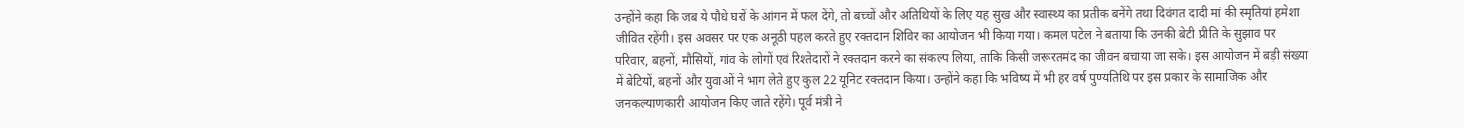उन्होंने कहा कि जब ये पौधे घरों के आंगन में फल देंगे, तो बच्चों और अतिथियों के लिए यह सुख और स्वास्थ्य का प्रतीक बनेंगे तथा दिवंगत दादी मां की स्मृतियां हमेशा जीवित रहेंगी। इस अवसर पर एक अनूठी पहल करते हुए रक्तदान शिविर का आयोजन भी किया गया। कमल पटेल ने बताया कि उनकी बेटी प्रीति के सुझाव पर परिवार, बहनों, मौसियों, गांव के लोगों एवं रिश्तेदारों ने रक्तदान करने का संकल्प लिया, ताकि किसी जरूरतमंद का जीवन बचाया जा सके। इस आयोजन में बड़ी संख्या में बेटियों, बहनों और युवाओं ने भाग लेते हुए कुल 22 यूनिट रक्तदान किया। उन्होंने कहा कि भविष्य में भी हर वर्ष पुण्यतिथि पर इस प्रकार के सामाजिक और जनकल्याणकारी आयोजन किए जाते रहेंगे। पूर्व मंत्री ने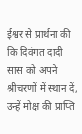ईश्वर से प्रार्थना की कि दिवंगत दादी सास को अपने श्रीचरणों में स्थान दें, उन्हें मोक्ष की प्राप्ति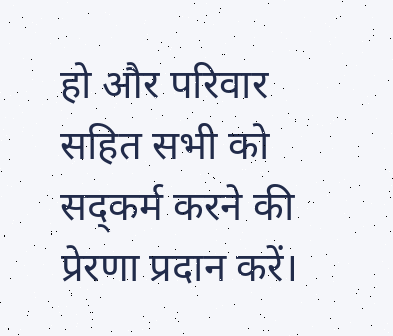हो और परिवार सहित सभी को सद्कर्म करने की प्रेरणा प्रदान करें।